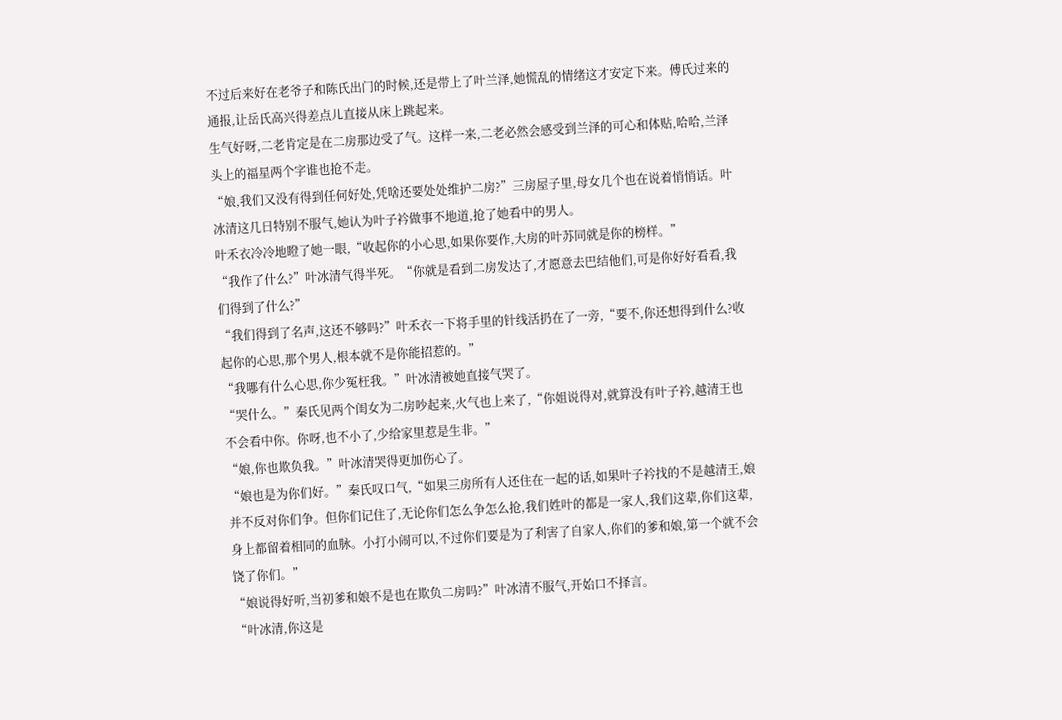不过后来好在老爷子和陈氏出门的时候,还是带上了叶兰泽,她慌乱的情绪这才安定下来。傅氏过来的通报,让岳氏高兴得差点儿直接从床上跳起来。
生气好呀,二老肯定是在二房那边受了气。这样一来,二老必然会感受到兰泽的可心和体贴,哈哈,兰泽头上的福星两个字谁也抢不走。
“娘,我们又没有得到任何好处,凭啥还要处处维护二房?”三房屋子里,母女几个也在说着悄悄话。叶冰清这几日特别不服气,她认为叶子衿做事不地道,抢了她看中的男人。
叶禾衣冷冷地瞪了她一眼,“收起你的小心思,如果你要作,大房的叶苏同就是你的榜样。”
“我作了什么?”叶冰清气得半死。“你就是看到二房发达了,才愿意去巴结他们,可是你好好看看,我们得到了什么?”
“我们得到了名声,这还不够吗?”叶禾衣一下将手里的针线活扔在了一旁,“要不,你还想得到什么?收起你的心思,那个男人,根本就不是你能招惹的。”
“我哪有什么心思,你少冤枉我。”叶冰清被她直接气哭了。
“哭什么。”秦氏见两个闺女为二房吵起来,火气也上来了,“你姐说得对,就算没有叶子衿,越清王也不会看中你。你呀,也不小了,少给家里惹是生非。”
“娘,你也欺负我。”叶冰清哭得更加伤心了。
“娘也是为你们好。”秦氏叹口气,“如果三房所有人还住在一起的话,如果叶子衿找的不是越清王,娘并不反对你们争。但你们记住了,无论你们怎么争怎么抢,我们姓叶的都是一家人,我们这辈,你们这辈,身上都留着相同的血脉。小打小闹可以,不过你们要是为了利害了自家人,你们的爹和娘,第一个就不会饶了你们。”
“娘说得好听,当初爹和娘不是也在欺负二房吗?”叶冰清不服气,开始口不择言。
“叶冰清,你这是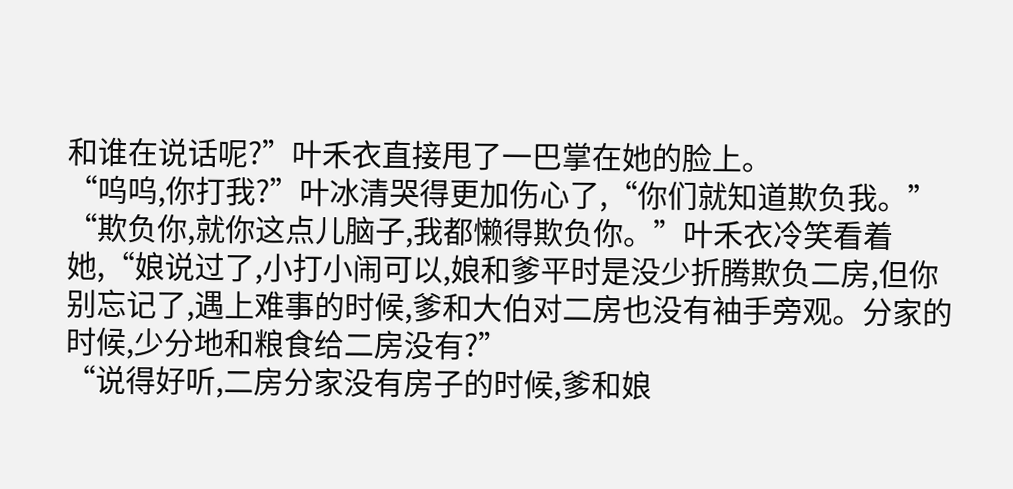和谁在说话呢?”叶禾衣直接甩了一巴掌在她的脸上。
“呜呜,你打我?”叶冰清哭得更加伤心了,“你们就知道欺负我。”
“欺负你,就你这点儿脑子,我都懒得欺负你。”叶禾衣冷笑看着她,“娘说过了,小打小闹可以,娘和爹平时是没少折腾欺负二房,但你别忘记了,遇上难事的时候,爹和大伯对二房也没有袖手旁观。分家的时候,少分地和粮食给二房没有?”
“说得好听,二房分家没有房子的时候,爹和娘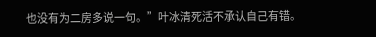也没有为二房多说一句。”叶冰清死活不承认自己有错。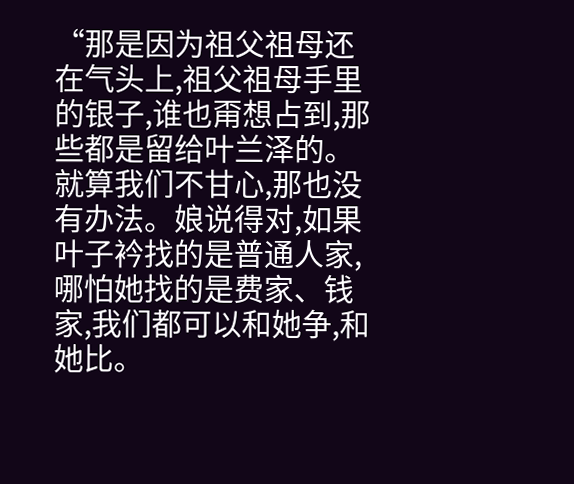“那是因为祖父祖母还在气头上,祖父祖母手里的银子,谁也甭想占到,那些都是留给叶兰泽的。就算我们不甘心,那也没有办法。娘说得对,如果叶子衿找的是普通人家,哪怕她找的是费家、钱家,我们都可以和她争,和她比。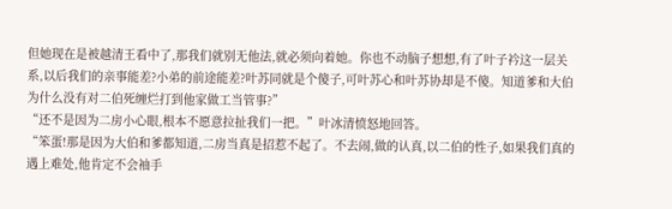但她现在是被越清王看中了,那我们就别无他法,就必须向着她。你也不动脑子想想,有了叶子衿这一层关系,以后我们的亲事能差?小弟的前途能差?叶苏同就是个傻子,可叶苏心和叶苏协却是不傻。知道爹和大伯为什么没有对二伯死缠烂打到他家做工当管事?”
“还不是因为二房小心眼,根本不愿意拉扯我们一把。”叶冰清愤怒地回答。
“笨蛋!那是因为大伯和爹都知道,二房当真是招惹不起了。不去闹,做的认真,以二伯的性子,如果我们真的遇上难处,他肯定不会袖手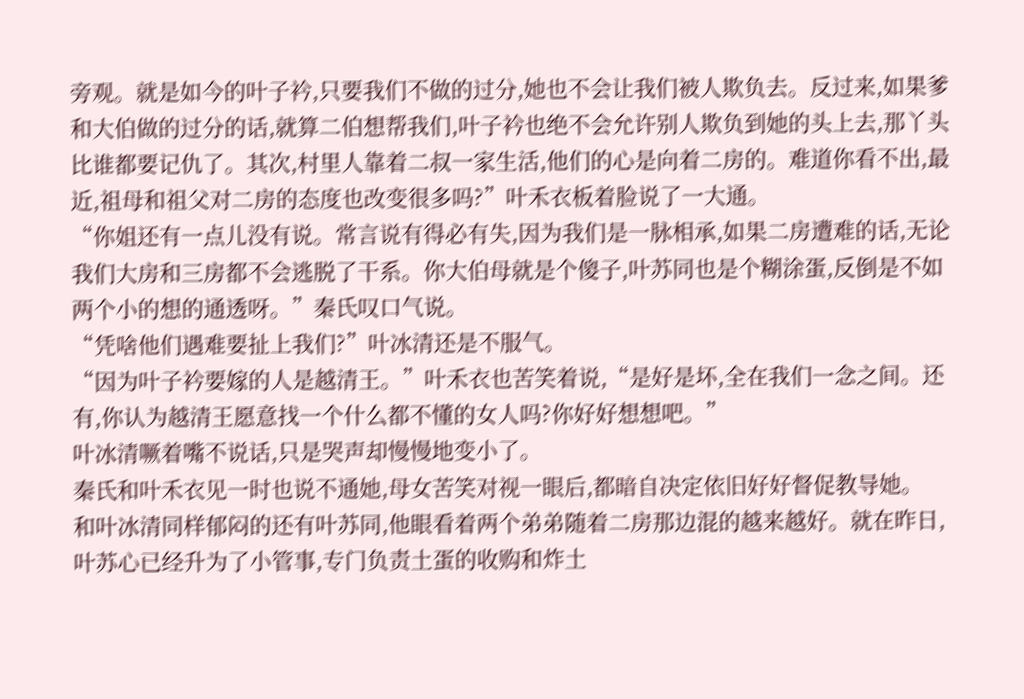旁观。就是如今的叶子衿,只要我们不做的过分,她也不会让我们被人欺负去。反过来,如果爹和大伯做的过分的话,就算二伯想帮我们,叶子衿也绝不会允许别人欺负到她的头上去,那丫头比谁都要记仇了。其次,村里人靠着二叔一家生活,他们的心是向着二房的。难道你看不出,最近,祖母和祖父对二房的态度也改变很多吗?”叶禾衣板着脸说了一大通。
“你姐还有一点儿没有说。常言说有得必有失,因为我们是一脉相承,如果二房遭难的话,无论我们大房和三房都不会逃脱了干系。你大伯母就是个傻子,叶苏同也是个糊涂蛋,反倒是不如两个小的想的通透呀。”秦氏叹口气说。
“凭啥他们遇难要扯上我们?”叶冰清还是不服气。
“因为叶子衿要嫁的人是越清王。”叶禾衣也苦笑着说,“是好是坏,全在我们一念之间。还有,你认为越清王愿意找一个什么都不懂的女人吗?你好好想想吧。”
叶冰清噘着嘴不说话,只是哭声却慢慢地变小了。
秦氏和叶禾衣见一时也说不通她,母女苦笑对视一眼后,都暗自决定依旧好好督促教导她。
和叶冰清同样郁闷的还有叶苏同,他眼看着两个弟弟随着二房那边混的越来越好。就在昨日,叶苏心已经升为了小管事,专门负责土蛋的收购和炸土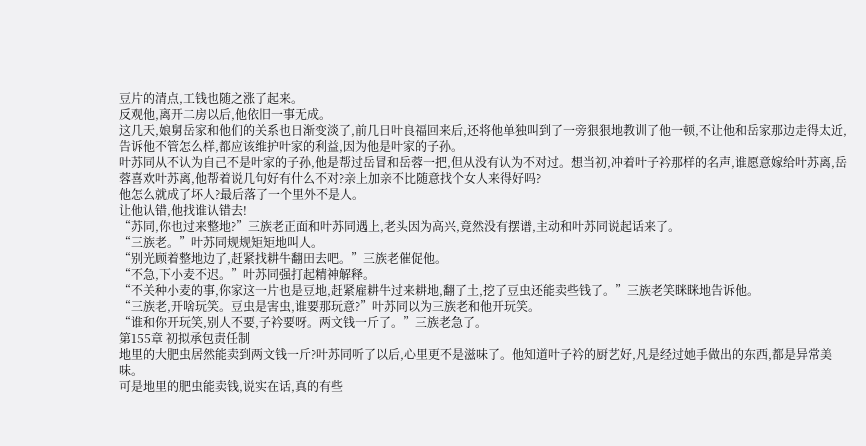豆片的清点,工钱也随之涨了起来。
反观他,离开二房以后,他依旧一事无成。
这几天,娘舅岳家和他们的关系也日渐变淡了,前几日叶良福回来后,还将他单独叫到了一旁狠狠地教训了他一顿,不让他和岳家那边走得太近,告诉他不管怎么样,都应该维护叶家的利益,因为他是叶家的子孙。
叶苏同从不认为自己不是叶家的子孙,他是帮过岳冒和岳蓉一把,但从没有认为不对过。想当初,冲着叶子衿那样的名声,谁愿意嫁给叶苏离,岳蓉喜欢叶苏离,他帮着说几句好有什么不对?亲上加亲不比随意找个女人来得好吗?
他怎么就成了坏人?最后落了一个里外不是人。
让他认错,他找谁认错去!
“苏同,你也过来整地?”三族老正面和叶苏同遇上,老头因为高兴,竟然没有摆谱,主动和叶苏同说起话来了。
“三族老。”叶苏同规规矩矩地叫人。
“别光顾着整地边了,赶紧找耕牛翻田去吧。”三族老催促他。
“不急,下小麦不迟。”叶苏同强打起精神解释。
“不关种小麦的事,你家这一片也是豆地,赶紧雇耕牛过来耕地,翻了土,挖了豆虫还能卖些钱了。”三族老笑眯眯地告诉他。
“三族老,开啥玩笑。豆虫是害虫,谁要那玩意?”叶苏同以为三族老和他开玩笑。
“谁和你开玩笑,别人不要,子衿要呀。两文钱一斤了。”三族老急了。
第155章 初拟承包责任制
地里的大肥虫居然能卖到两文钱一斤?叶苏同听了以后,心里更不是滋味了。他知道叶子衿的厨艺好,凡是经过她手做出的东西,都是异常美味。
可是地里的肥虫能卖钱,说实在话,真的有些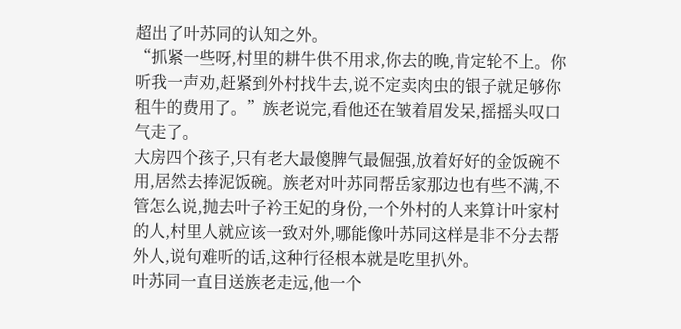超出了叶苏同的认知之外。
“抓紧一些呀,村里的耕牛供不用求,你去的晚,肯定轮不上。你听我一声劝,赶紧到外村找牛去,说不定卖肉虫的银子就足够你租牛的费用了。”族老说完,看他还在皱着眉发呆,摇摇头叹口气走了。
大房四个孩子,只有老大最傻脾气最倔强,放着好好的金饭碗不用,居然去捧泥饭碗。族老对叶苏同帮岳家那边也有些不满,不管怎么说,抛去叶子衿王妃的身份,一个外村的人来算计叶家村的人,村里人就应该一致对外,哪能像叶苏同这样是非不分去帮外人,说句难听的话,这种行径根本就是吃里扒外。
叶苏同一直目送族老走远,他一个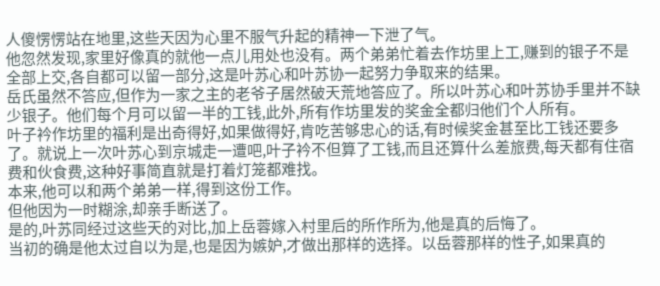人傻愣愣站在地里,这些天因为心里不服气升起的精神一下泄了气。
他忽然发现,家里好像真的就他一点儿用处也没有。两个弟弟忙着去作坊里上工,赚到的银子不是全部上交,各自都可以留一部分,这是叶苏心和叶苏协一起努力争取来的结果。
岳氏虽然不答应,但作为一家之主的老爷子居然破天荒地答应了。所以叶苏心和叶苏协手里并不缺少银子。他们每个月可以留一半的工钱,此外,所有作坊里发的奖金全都归他们个人所有。
叶子衿作坊里的福利是出奇得好,如果做得好,肯吃苦够忠心的话,有时候奖金甚至比工钱还要多了。就说上一次叶苏心到京城走一遭吧,叶子衿不但算了工钱,而且还算什么差旅费,每天都有住宿费和伙食费,这种好事简直就是打着灯笼都难找。
本来,他可以和两个弟弟一样,得到这份工作。
但他因为一时糊涂,却亲手断送了。
是的,叶苏同经过这些天的对比,加上岳蓉嫁入村里后的所作所为,他是真的后悔了。
当初的确是他太过自以为是,也是因为嫉妒,才做出那样的选择。以岳蓉那样的性子,如果真的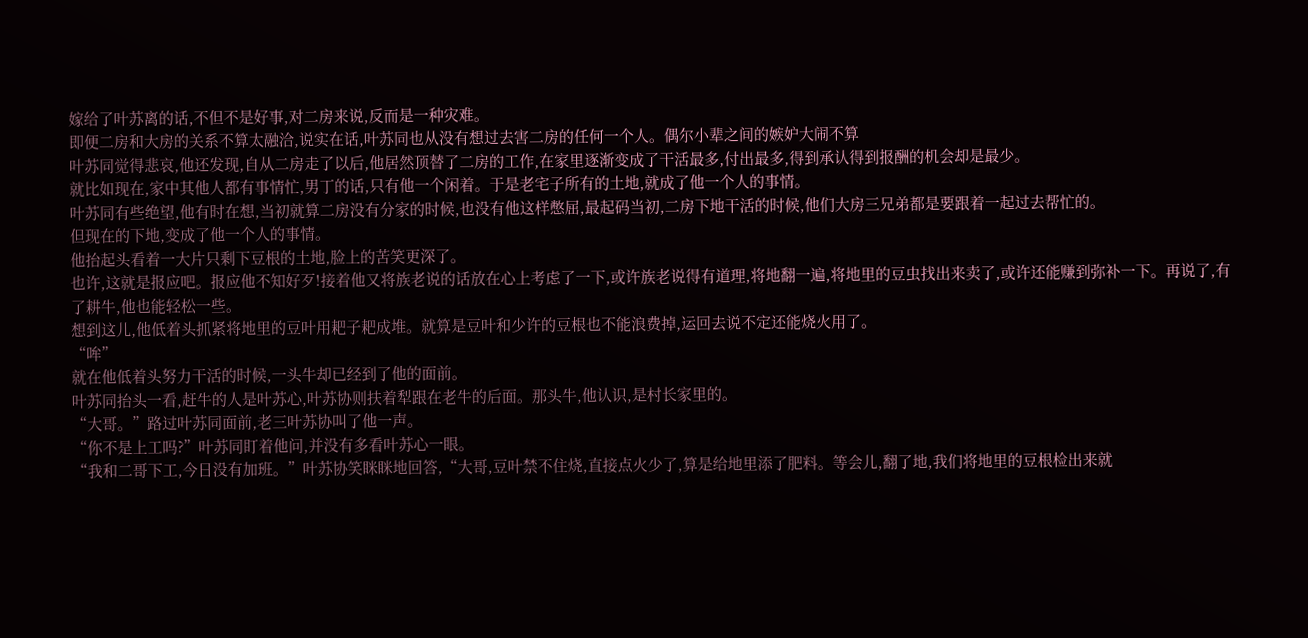嫁给了叶苏离的话,不但不是好事,对二房来说,反而是一种灾难。
即便二房和大房的关系不算太融洽,说实在话,叶苏同也从没有想过去害二房的任何一个人。偶尔小辈之间的嫉妒大闹不算
叶苏同觉得悲哀,他还发现,自从二房走了以后,他居然顶替了二房的工作,在家里逐渐变成了干活最多,付出最多,得到承认得到报酬的机会却是最少。
就比如现在,家中其他人都有事情忙,男丁的话,只有他一个闲着。于是老宅子所有的土地,就成了他一个人的事情。
叶苏同有些绝望,他有时在想,当初就算二房没有分家的时候,也没有他这样憋屈,最起码当初,二房下地干活的时候,他们大房三兄弟都是要跟着一起过去帮忙的。
但现在的下地,变成了他一个人的事情。
他抬起头看着一大片只剩下豆根的土地,脸上的苦笑更深了。
也许,这就是报应吧。报应他不知好歹!接着他又将族老说的话放在心上考虑了一下,或许族老说得有道理,将地翻一遍,将地里的豆虫找出来卖了,或许还能赚到弥补一下。再说了,有了耕牛,他也能轻松一些。
想到这儿,他低着头抓紧将地里的豆叶用耙子耙成堆。就算是豆叶和少许的豆根也不能浪费掉,运回去说不定还能烧火用了。
“哞”
就在他低着头努力干活的时候,一头牛却已经到了他的面前。
叶苏同抬头一看,赶牛的人是叶苏心,叶苏协则扶着犁跟在老牛的后面。那头牛,他认识,是村长家里的。
“大哥。”路过叶苏同面前,老三叶苏协叫了他一声。
“你不是上工吗?”叶苏同盯着他问,并没有多看叶苏心一眼。
“我和二哥下工,今日没有加班。”叶苏协笑眯眯地回答,“大哥,豆叶禁不住烧,直接点火少了,算是给地里添了肥料。等会儿,翻了地,我们将地里的豆根检出来就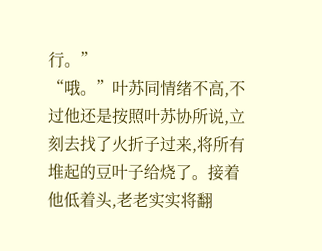行。”
“哦。”叶苏同情绪不高,不过他还是按照叶苏协所说,立刻去找了火折子过来,将所有堆起的豆叶子给烧了。接着他低着头,老老实实将翻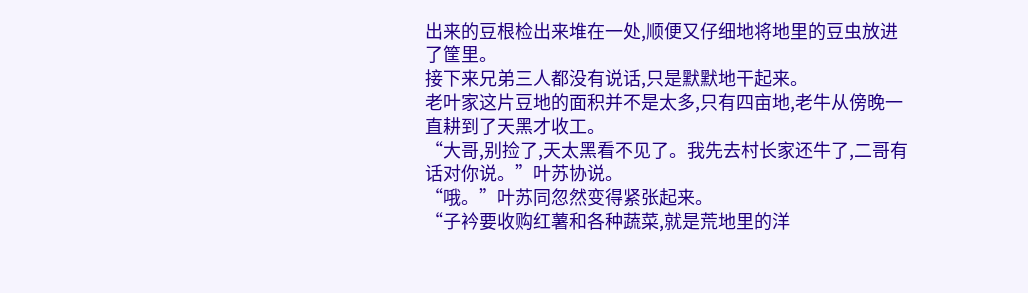出来的豆根检出来堆在一处,顺便又仔细地将地里的豆虫放进了筐里。
接下来兄弟三人都没有说话,只是默默地干起来。
老叶家这片豆地的面积并不是太多,只有四亩地,老牛从傍晚一直耕到了天黑才收工。
“大哥,别捡了,天太黑看不见了。我先去村长家还牛了,二哥有话对你说。”叶苏协说。
“哦。”叶苏同忽然变得紧张起来。
“子衿要收购红薯和各种蔬菜,就是荒地里的洋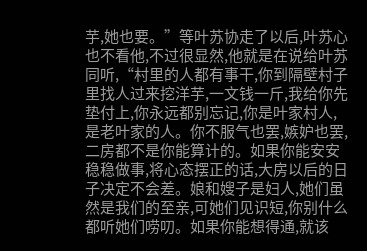芋,她也要。”等叶苏协走了以后,叶苏心也不看他,不过很显然,他就是在说给叶苏同听,“村里的人都有事干,你到隔壁村子里找人过来挖洋芋,一文钱一斤,我给你先垫付上,你永远都别忘记,你是叶家村人,是老叶家的人。你不服气也罢,嫉妒也罢,二房都不是你能算计的。如果你能安安稳稳做事,将心态摆正的话,大房以后的日子决定不会差。娘和嫂子是妇人,她们虽然是我们的至亲,可她们见识短,你别什么都听她们唠叨。如果你能想得通,就该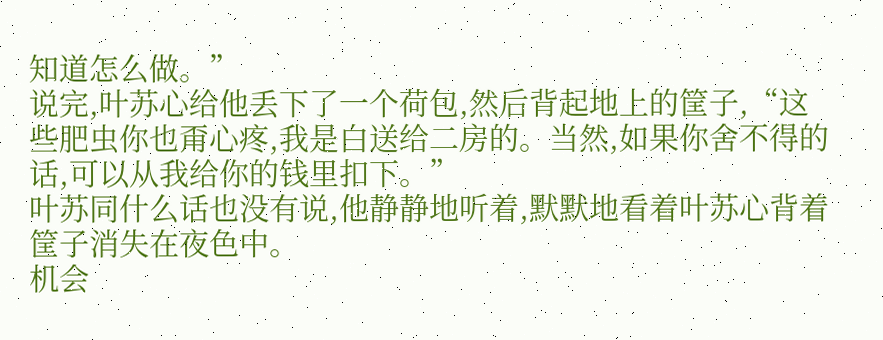知道怎么做。”
说完,叶苏心给他丢下了一个荷包,然后背起地上的筐子,“这些肥虫你也甭心疼,我是白送给二房的。当然,如果你舍不得的话,可以从我给你的钱里扣下。”
叶苏同什么话也没有说,他静静地听着,默默地看着叶苏心背着筐子消失在夜色中。
机会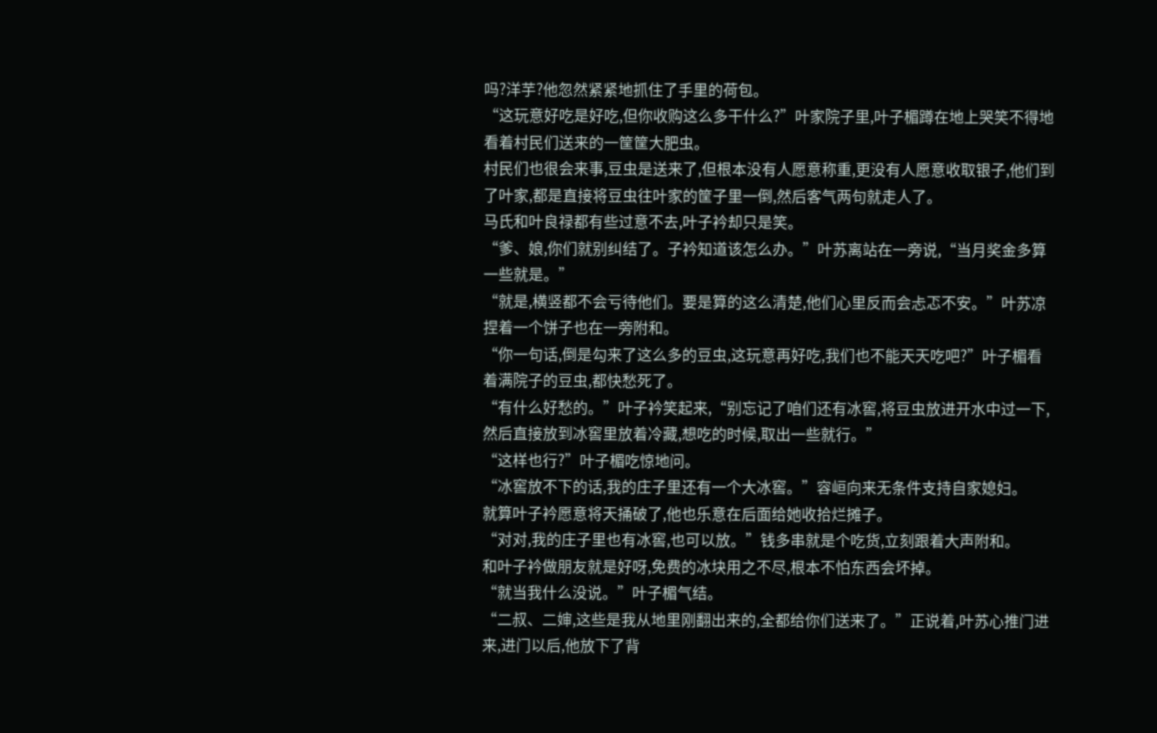吗?洋芋?他忽然紧紧地抓住了手里的荷包。
“这玩意好吃是好吃,但你收购这么多干什么?”叶家院子里,叶子楣蹲在地上哭笑不得地看着村民们送来的一筐筐大肥虫。
村民们也很会来事,豆虫是送来了,但根本没有人愿意称重,更没有人愿意收取银子,他们到了叶家,都是直接将豆虫往叶家的筐子里一倒,然后客气两句就走人了。
马氏和叶良禄都有些过意不去,叶子衿却只是笑。
“爹、娘,你们就别纠结了。子衿知道该怎么办。”叶苏离站在一旁说,“当月奖金多算一些就是。”
“就是,横竖都不会亏待他们。要是算的这么清楚,他们心里反而会忐忑不安。”叶苏凉捏着一个饼子也在一旁附和。
“你一句话,倒是勾来了这么多的豆虫,这玩意再好吃,我们也不能天天吃吧?”叶子楣看着满院子的豆虫,都快愁死了。
“有什么好愁的。”叶子衿笑起来,“别忘记了咱们还有冰窖,将豆虫放进开水中过一下,然后直接放到冰窖里放着冷藏,想吃的时候,取出一些就行。”
“这样也行?”叶子楣吃惊地问。
“冰窖放不下的话,我的庄子里还有一个大冰窖。”容峘向来无条件支持自家媳妇。
就算叶子衿愿意将天捅破了,他也乐意在后面给她收拾烂摊子。
“对对,我的庄子里也有冰窖,也可以放。”钱多串就是个吃货,立刻跟着大声附和。
和叶子衿做朋友就是好呀,免费的冰块用之不尽,根本不怕东西会坏掉。
“就当我什么没说。”叶子楣气结。
“二叔、二婶,这些是我从地里刚翻出来的,全都给你们送来了。”正说着,叶苏心推门进来,进门以后,他放下了背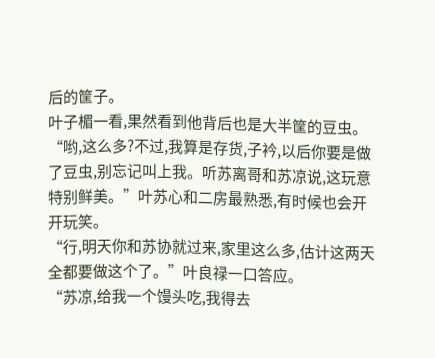后的筐子。
叶子楣一看,果然看到他背后也是大半筐的豆虫。
“哟,这么多?不过,我算是存货,子衿,以后你要是做了豆虫,别忘记叫上我。听苏离哥和苏凉说,这玩意特别鲜美。”叶苏心和二房最熟悉,有时候也会开开玩笑。
“行,明天你和苏协就过来,家里这么多,估计这两天全都要做这个了。”叶良禄一口答应。
“苏凉,给我一个馒头吃,我得去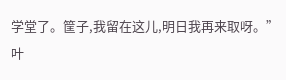学堂了。筐子,我留在这儿,明日我再来取呀。”叶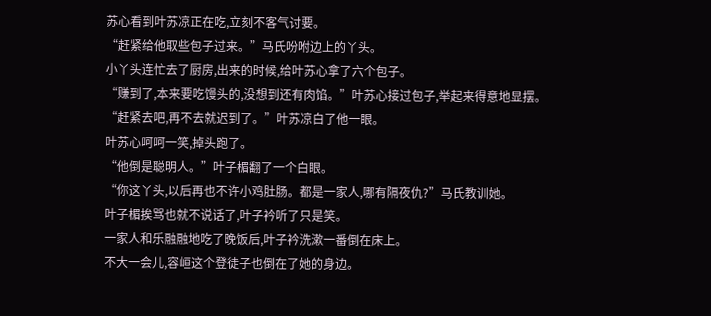苏心看到叶苏凉正在吃,立刻不客气讨要。
“赶紧给他取些包子过来。”马氏吩咐边上的丫头。
小丫头连忙去了厨房,出来的时候,给叶苏心拿了六个包子。
“赚到了,本来要吃馒头的,没想到还有肉馅。”叶苏心接过包子,举起来得意地显摆。
“赶紧去吧,再不去就迟到了。”叶苏凉白了他一眼。
叶苏心呵呵一笑,掉头跑了。
“他倒是聪明人。”叶子楣翻了一个白眼。
“你这丫头,以后再也不许小鸡肚肠。都是一家人,哪有隔夜仇?”马氏教训她。
叶子楣挨骂也就不说话了,叶子衿听了只是笑。
一家人和乐融融地吃了晚饭后,叶子衿洗漱一番倒在床上。
不大一会儿,容峘这个登徒子也倒在了她的身边。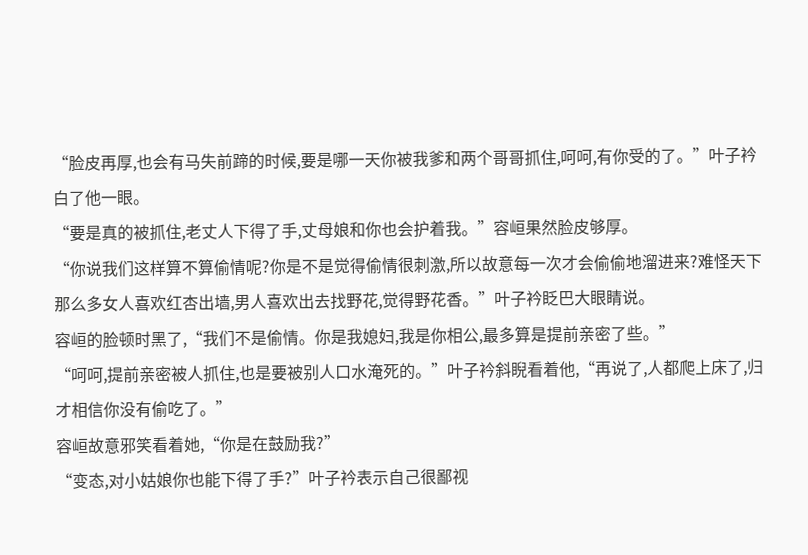“脸皮再厚,也会有马失前蹄的时候,要是哪一天你被我爹和两个哥哥抓住,呵呵,有你受的了。”叶子衿白了他一眼。
“要是真的被抓住,老丈人下得了手,丈母娘和你也会护着我。”容峘果然脸皮够厚。
“你说我们这样算不算偷情呢?你是不是觉得偷情很刺激,所以故意每一次才会偷偷地溜进来?难怪天下那么多女人喜欢红杏出墙,男人喜欢出去找野花,觉得野花香。”叶子衿眨巴大眼睛说。
容峘的脸顿时黑了,“我们不是偷情。你是我媳妇,我是你相公,最多算是提前亲密了些。”
“呵呵,提前亲密被人抓住,也是要被别人口水淹死的。”叶子衿斜睨看着他,“再说了,人都爬上床了,归才相信你没有偷吃了。”
容峘故意邪笑看着她,“你是在鼓励我?”
“变态,对小姑娘你也能下得了手?”叶子衿表示自己很鄙视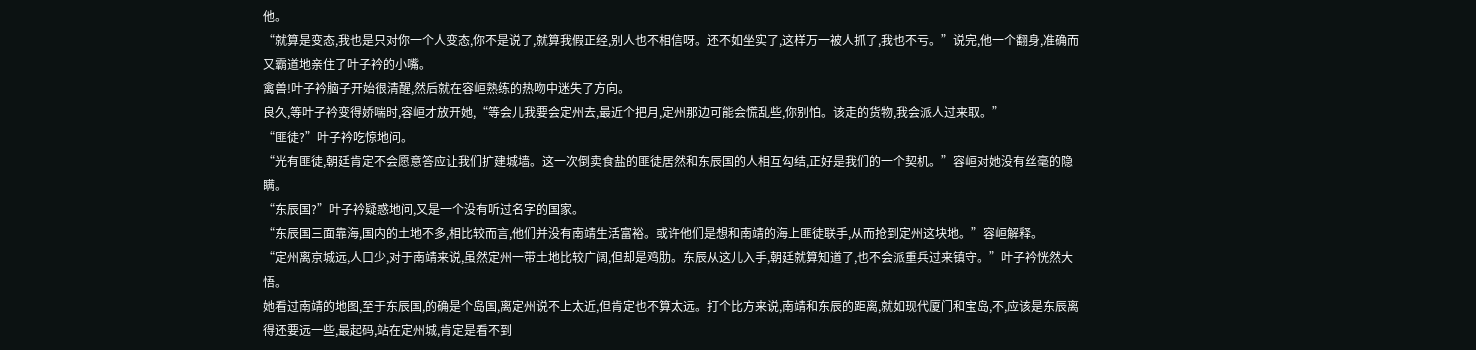他。
“就算是变态,我也是只对你一个人变态,你不是说了,就算我假正经,别人也不相信呀。还不如坐实了,这样万一被人抓了,我也不亏。”说完,他一个翻身,准确而又霸道地亲住了叶子衿的小嘴。
禽兽!叶子衿脑子开始很清醒,然后就在容峘熟练的热吻中迷失了方向。
良久,等叶子衿变得娇喘时,容峘才放开她,“等会儿我要会定州去,最近个把月,定州那边可能会慌乱些,你别怕。该走的货物,我会派人过来取。”
“匪徒?”叶子衿吃惊地问。
“光有匪徒,朝廷肯定不会愿意答应让我们扩建城墙。这一次倒卖食盐的匪徒居然和东辰国的人相互勾结,正好是我们的一个契机。”容峘对她没有丝毫的隐瞒。
“东辰国?”叶子衿疑惑地问,又是一个没有听过名字的国家。
“东辰国三面靠海,国内的土地不多,相比较而言,他们并没有南靖生活富裕。或许他们是想和南靖的海上匪徒联手,从而抢到定州这块地。”容峘解释。
“定州离京城远,人口少,对于南靖来说,虽然定州一带土地比较广阔,但却是鸡肋。东辰从这儿入手,朝廷就算知道了,也不会派重兵过来镇守。”叶子衿恍然大悟。
她看过南靖的地图,至于东辰国,的确是个岛国,离定州说不上太近,但肯定也不算太远。打个比方来说,南靖和东辰的距离,就如现代厦门和宝岛,不,应该是东辰离得还要远一些,最起码,站在定州城,肯定是看不到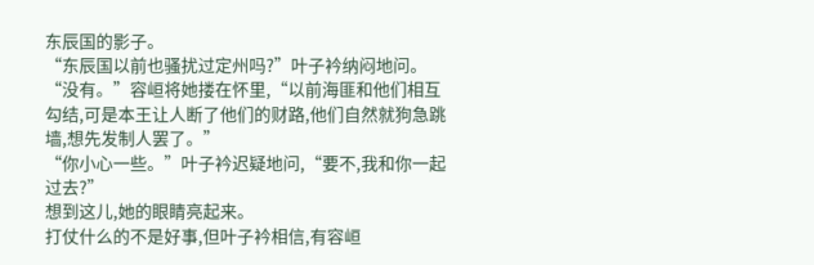东辰国的影子。
“东辰国以前也骚扰过定州吗?”叶子衿纳闷地问。
“没有。”容峘将她搂在怀里,“以前海匪和他们相互勾结,可是本王让人断了他们的财路,他们自然就狗急跳墙,想先发制人罢了。”
“你小心一些。”叶子衿迟疑地问,“要不,我和你一起过去?”
想到这儿,她的眼睛亮起来。
打仗什么的不是好事,但叶子衿相信,有容峘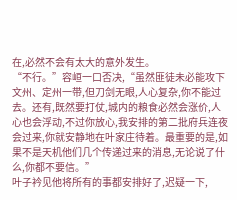在,必然不会有太大的意外发生。
“不行。”容峘一口否决,“虽然匪徒未必能攻下文州、定州一带,但刀剑无眼,人心复杂,你不能过去。还有,既然要打仗,城内的粮食必然会涨价,人心也会浮动,不过你放心,我安排的第二批府兵连夜会过来,你就安静地在叶家庄待着。最重要的是,如果不是天机他们几个传递过来的消息,无论说了什么,你都不要信。”
叶子衿见他将所有的事都安排好了,迟疑一下,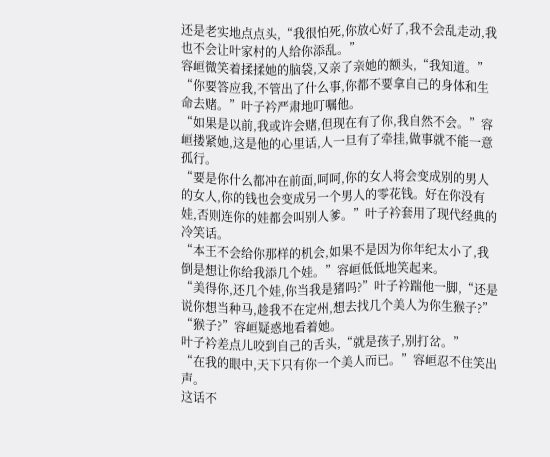还是老实地点点头,“我很怕死,你放心好了,我不会乱走动,我也不会让叶家村的人给你添乱。”
容峘微笑着揉揉她的脑袋,又亲了亲她的额头,“我知道。”
“你要答应我,不管出了什么事,你都不要拿自己的身体和生命去赌。”叶子衿严肃地叮嘱他。
“如果是以前,我或许会赌,但现在有了你,我自然不会。”容峘搂紧她,这是他的心里话,人一旦有了牵挂,做事就不能一意孤行。
“要是你什么都冲在前面,呵呵,你的女人将会变成别的男人的女人,你的钱也会变成另一个男人的零花钱。好在你没有娃,否则连你的娃都会叫别人爹。”叶子衿套用了现代经典的冷笑话。
“本王不会给你那样的机会,如果不是因为你年纪太小了,我倒是想让你给我添几个娃。”容峘低低地笑起来。
“美得你,还几个娃,你当我是猪吗?”叶子衿踹他一脚,“还是说你想当种马,趁我不在定州,想去找几个美人为你生猴子?”
“猴子?”容峘疑惑地看着她。
叶子衿差点儿咬到自己的舌头,“就是孩子,别打岔。”
“在我的眼中,天下只有你一个美人而已。”容峘忍不住笑出声。
这话不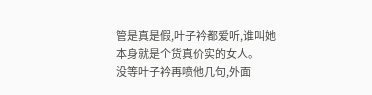管是真是假,叶子衿都爱听,谁叫她本身就是个货真价实的女人。
没等叶子衿再喷他几句,外面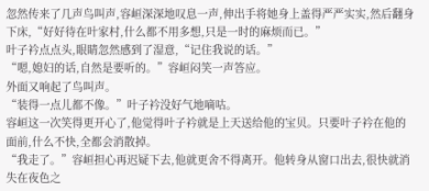忽然传来了几声鸟叫声,容峘深深地叹息一声,伸出手将她身上盖得严严实实,然后翻身下床,“好好待在叶家村,什么都不用多想,只是一时的麻烦而已。”
叶子衿点点头,眼睛忽然感到了湿意,“记住我说的话。”
“嗯,媳妇的话,自然是要听的。”容峘闷笑一声答应。
外面又响起了鸟叫声。
“装得一点儿都不像。”叶子衿没好气地嘀咕。
容峘这一次笑得更开心了,他觉得叶子衿就是上天送给他的宝贝。只要叶子衿在他的面前,什么不快,全都会消散掉。
“我走了。”容峘担心再迟疑下去,他就更舍不得离开。他转身从窗口出去,很快就消失在夜色之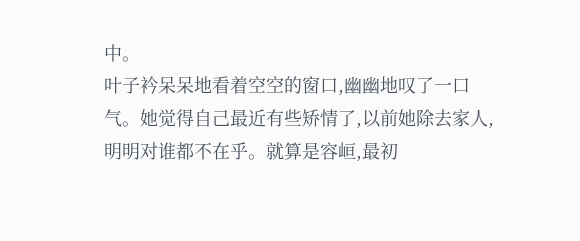中。
叶子衿呆呆地看着空空的窗口,幽幽地叹了一口气。她觉得自己最近有些矫情了,以前她除去家人,明明对谁都不在乎。就算是容峘,最初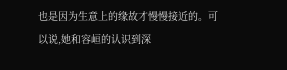也是因为生意上的缘故才慢慢接近的。可以说,她和容峘的认识到深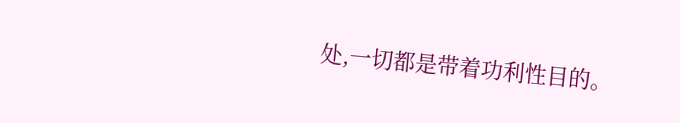处,一切都是带着功利性目的。